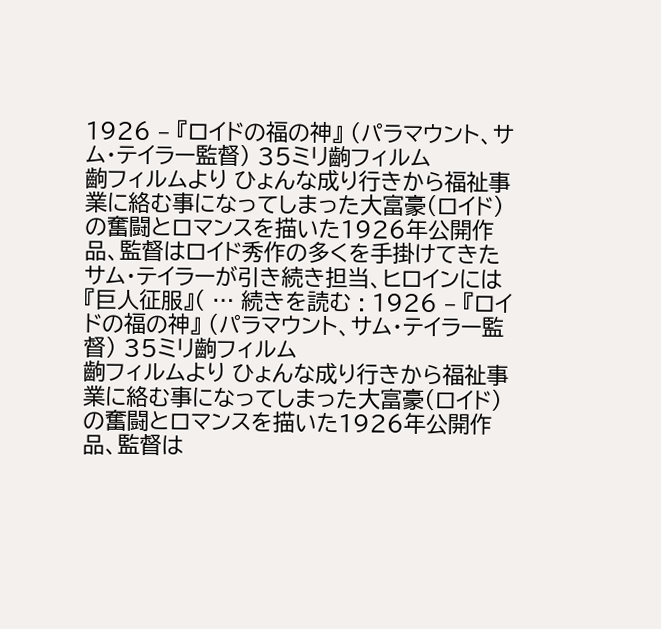1926 – 『ロイドの福の神』 (パラマウント、サム・テイラー監督) 35ミリ齣フィルム
齣フィルムより ひょんな成り行きから福祉事業に絡む事になってしまった大富豪(ロイド)の奮闘とロマンスを描いた1926年公開作品、監督はロイド秀作の多くを手掛けてきたサム・テイラーが引き続き担当、ヒロインには『巨人征服』( … 続きを読む : 1926 – 『ロイドの福の神』 (パラマウント、サム・テイラー監督) 35ミリ齣フィルム
齣フィルムより ひょんな成り行きから福祉事業に絡む事になってしまった大富豪(ロイド)の奮闘とロマンスを描いた1926年公開作品、監督は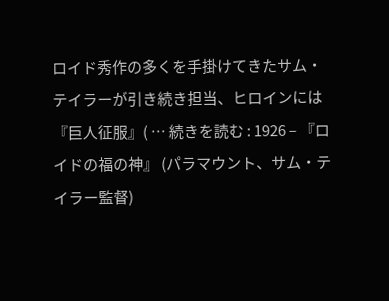ロイド秀作の多くを手掛けてきたサム・テイラーが引き続き担当、ヒロインには『巨人征服』( … 続きを読む : 1926 – 『ロイドの福の神』 (パラマウント、サム・テイラー監督)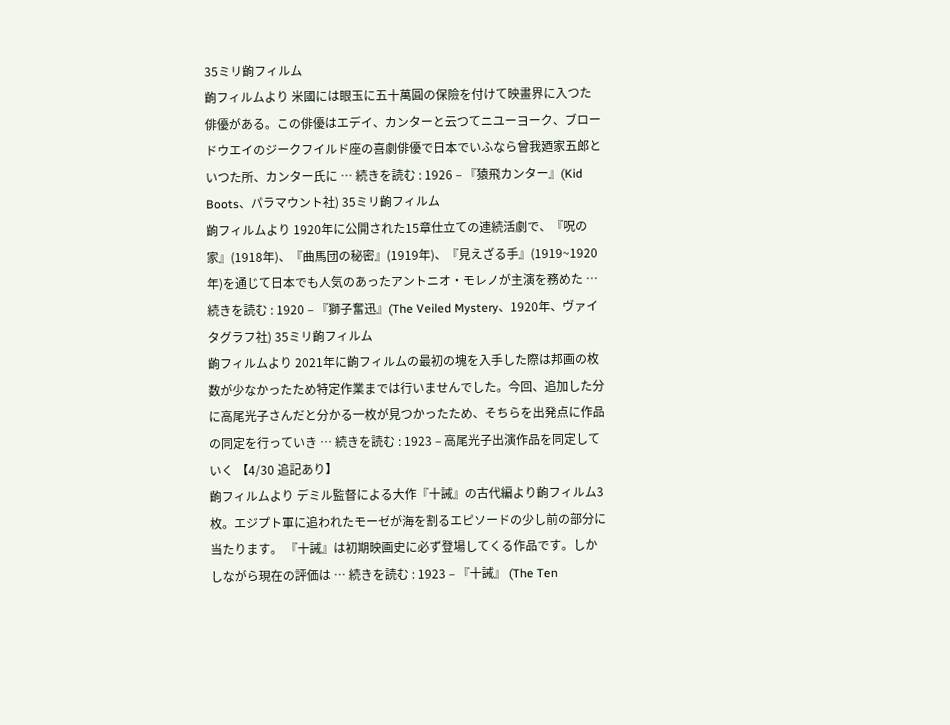35ミリ齣フィルム
齣フィルムより 米國には眼玉に五十萬圓の保險を付けて映畫界に入つた俳優がある。この俳優はエデイ、カンターと云つてニユーヨーク、ブロードウエイのジークフイルド座の喜劇俳優で日本でいふなら曾我廼家五郎といつた所、カンター氏に … 続きを読む : 1926 – 『猿飛カンター』(Kid Boots、パラマウント社) 35ミリ齣フィルム
齣フィルムより 1920年に公開された15章仕立ての連続活劇で、『呪の家』(1918年)、『曲馬団の秘密』(1919年)、『見えざる手』(1919~1920年)を通じて日本でも人気のあったアントニオ・モレノが主演を務めた … 続きを読む : 1920 – 『獅子奮迅』(The Veiled Mystery、1920年、ヴァイタグラフ社) 35ミリ齣フィルム
齣フィルムより 2021年に齣フィルムの最初の塊を入手した際は邦画の枚数が少なかったため特定作業までは行いませんでした。今回、追加した分に高尾光子さんだと分かる一枚が見つかったため、そちらを出発点に作品の同定を行っていき … 続きを読む : 1923 – 高尾光子出演作品を同定していく 【4/30 追記あり】
齣フィルムより デミル監督による大作『十誡』の古代編より齣フィルム3枚。エジプト軍に追われたモーゼが海を割るエピソードの少し前の部分に当たります。 『十誡』は初期映画史に必ず登場してくる作品です。しかしながら現在の評価は … 続きを読む : 1923 – 『十誡』 (The Ten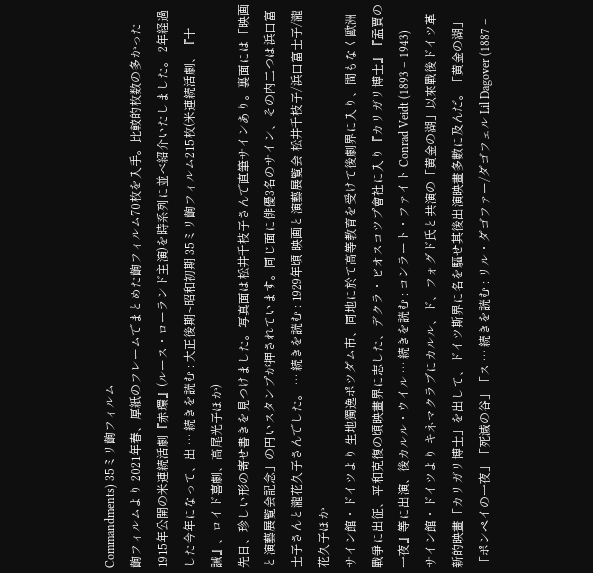Commandments) 35ミリ齣フィルム
齣フィルムより 2021年春、厚紙のフレームでまとめた齣フィルム70枚を入手。比較的枚数の多かった1915年公開の米連続活劇『赤環』(ルース・ローランド主演)を時系列に並べ紹介いたしました。 2年経過した今年になって、出 … 続きを読む : 大正後期~昭和初期 35ミリ齣フィルム215枚(米連続活劇、『十誡』、ロイド喜劇、高尾光子ほか)
先日、珍しい形の寄せ書きを見つけました。写真面は松井千枝子さんで直筆サインあり。裏面には「映画と演藝展覧会記念」の円いスタンプが押されています。同じ面に俳優3名のサイン、その内二つは浜口富士子さんと瀧花久子さんでした。 … 続きを読む : 1929年頃 映画と演藝展覧会 松井千枝子/浜口富士子/瀧花久子ほか
サイン館・ドイツより 生地獨逸ポツダム市、同地に於て高等教育を受けて後劇界に入り、間もなく歐洲戰爭に出征、平和克復の頃映畫界に志した、デクラ・ビオスコツプ會社に入り『カリガリ博士』『孟賈の一夜』等に出演、後カルル・ウイル … 続きを読む : コンラート・ファイト Conrad Veidt (1893 – 1943)
サイン館・ドイツより キネマクラブにカルル、ド、フォグド氏と共演の「黄金の湖」以來戰後ドイツ革新的映畫「カリガリ博士」を出して、ドイツ斯界に名を驅せ其後出演映畫多數に及んだ。「黄金の湖」「ポンペイの一夜」「死滅の谷」「ス … 続きを読む : リル・ダゴファー/ダゴフェル Lil Dagover (1887 –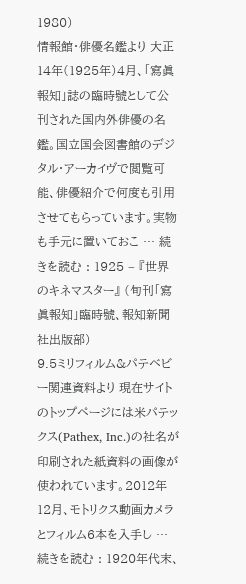1980)
情報館・俳優名鑑より 大正14年(1925年)4月、「寫眞報知」誌の臨時號として公刊された国内外俳優の名鑑。国立国会図書館のデジタル・アーカイヴで閲覧可能、俳優紹介で何度も引用させてもらっています。実物も手元に置いておこ … 続きを読む : 1925 – 『世界のキネマスター』 (旬刊「寫眞報知」臨時號、報知新聞社出版部)
9.5ミリフィルム&パテベビー関連資料より 現在サイトのトップページには米パテックス(Pathex, Inc.)の社名が印刷された紙資料の画像が使われています。2012年12月、モトリクス動画カメラとフィルム6本を入手し … 続きを読む : 1920年代末、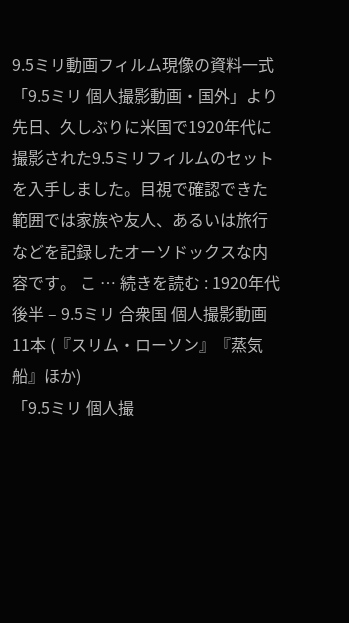9.5ミリ動画フィルム現像の資料一式
「9.5ミリ 個人撮影動画・国外」より 先日、久しぶりに米国で1920年代に撮影された9.5ミリフィルムのセットを入手しました。目視で確認できた範囲では家族や友人、あるいは旅行などを記録したオーソドックスな内容です。 こ … 続きを読む : 1920年代後半 – 9.5ミリ 合衆国 個人撮影動画 11本 (『スリム・ローソン』『蒸気船』ほか)
「9.5ミリ 個人撮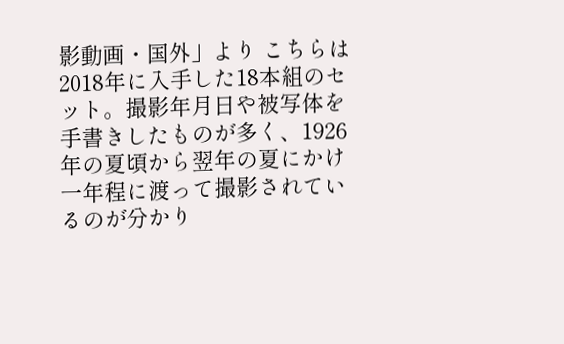影動画・国外」より こちらは2018年に入手した18本組のセット。撮影年月日や被写体を手書きしたものが多く、1926年の夏頃から翌年の夏にかけ一年程に渡って撮影されているのが分かり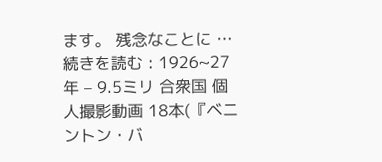ます。 残念なことに … 続きを読む : 1926~27年 – 9.5ミリ 合衆国 個人撮影動画 18本(『ベニントン・バ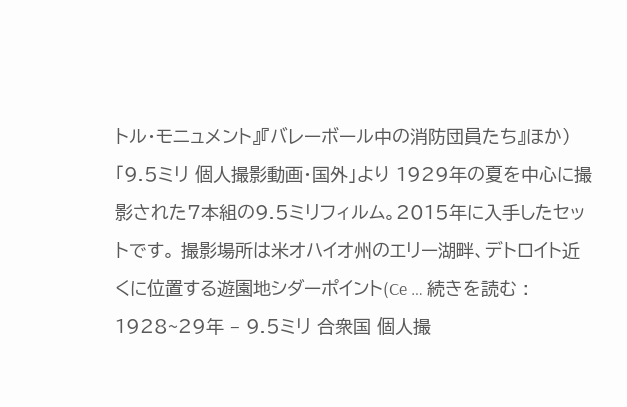トル・モニュメント』『バレーボール中の消防団員たち』ほか)
「9.5ミリ 個人撮影動画・国外」より 1929年の夏を中心に撮影された7本組の9.5ミリフィルム。2015年に入手したセットです。 撮影場所は米オハイオ州のエリー湖畔、デトロイト近くに位置する遊園地シダーポイント(Ce … 続きを読む : 1928~29年 – 9.5ミリ 合衆国 個人撮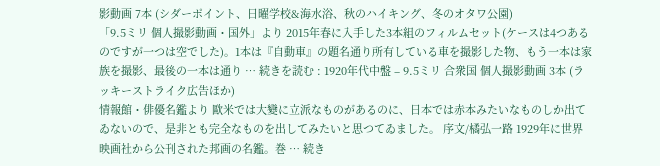影動画 7本 (シダーポイント、日曜学校&海水浴、秋のハイキング、冬のオタワ公園)
「9.5ミリ 個人撮影動画・国外」より 2015年春に入手した3本組のフィルムセット(ケースは4つあるのですが一つは空でした)。1本は『自動車』の題名通り所有している車を撮影した物、もう一本は家族を撮影、最後の一本は通り … 続きを読む : 1920年代中盤 – 9.5ミリ 合衆国 個人撮影動画 3本 (ラッキーストライク広告ほか)
情報館・俳優名鑑より 歐米では大變に立派なものがあるのに、日本では赤本みたいなものしか出てゐないので、是非とも完全なものを出してみたいと思つてゐました。 序文/橘弘一路 1929年に世界映画社から公刊された邦画の名鑑。巻 … 続き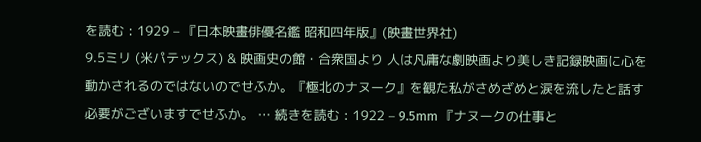を読む : 1929 – 『日本映畫俳優名鑑 昭和四年版』(映畫世界社)
9.5ミリ (米パテックス) & 映画史の館・合衆国より 人は凡庸な劇映画より美しき記録映画に心を動かされるのではないのでせふか。『極北のナヌーク』を観た私がさめざめと涙を流したと話す必要がございますでせふか。 … 続きを読む : 1922 – 9.5mm 『ナヌークの仕事と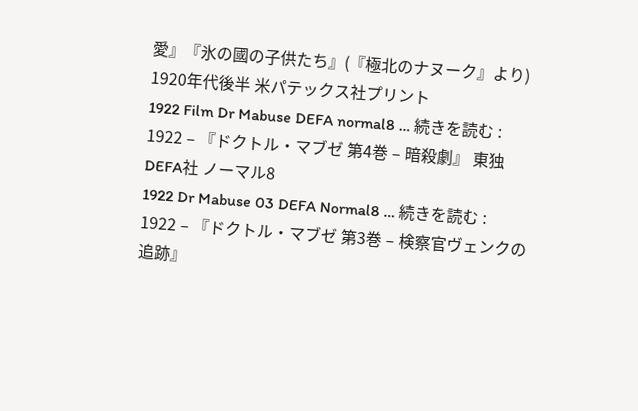愛』『氷の國の子供たち』(『極北のナヌーク』より) 1920年代後半 米パテックス社プリント
1922 Film Dr Mabuse DEFA normal8 … 続きを読む : 1922 – 『ドクトル・マブゼ 第4巻 – 暗殺劇』 東独DEFA社 ノーマル8
1922 Dr Mabuse 03 DEFA Normal8 … 続きを読む : 1922 – 『ドクトル・マブゼ 第3巻 – 検察官ヴェンクの追跡』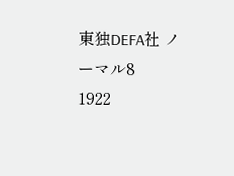東独DEFA社 ノーマル8
1922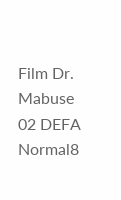Film Dr. Mabuse 02 DEFA Normal8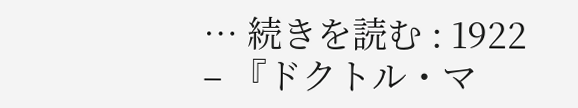… 続きを読む : 1922 – 『ドクトル・マ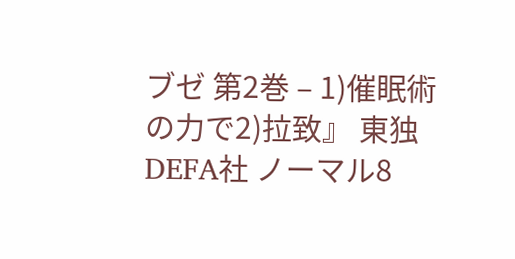ブゼ 第2巻 – 1)催眠術の力で2)拉致』 東独DEFA社 ノーマル8